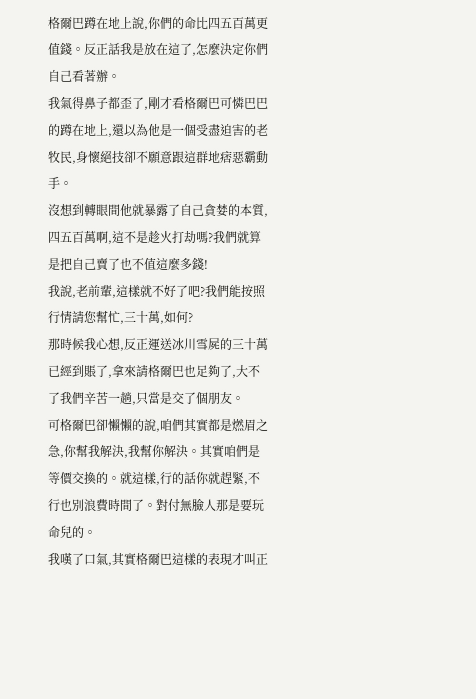格爾巴蹲在地上說,你們的命比四五百萬更值錢。反正話我是放在這了,怎麼決定你們自己看著辦。
我氣得鼻子都歪了,剛才看格爾巴可憐巴巴的蹲在地上,還以為他是一個受盡迫害的老牧民,身懷絕技卻不願意跟這群地痞惡霸動手。
沒想到轉眼間他就暴露了自己貪婪的本質,四五百萬啊,這不是趁火打劫嗎?我們就算是把自己賣了也不值這麼多錢!
我說,老前輩,這樣就不好了吧?我們能按照行情請您幫忙,三十萬,如何?
那時候我心想,反正運送冰川雪屍的三十萬已經到賬了,拿來請格爾巴也足夠了,大不了我們辛苦一趟,只當是交了個朋友。
可格爾巴卻懶懶的說,咱們其實都是燃眉之急,你幫我解決,我幫你解決。其實咱們是等價交換的。就這樣,行的話你就趕緊,不行也別浪費時間了。對付無臉人那是要玩命兒的。
我嘆了口氣,其實格爾巴這樣的表現才叫正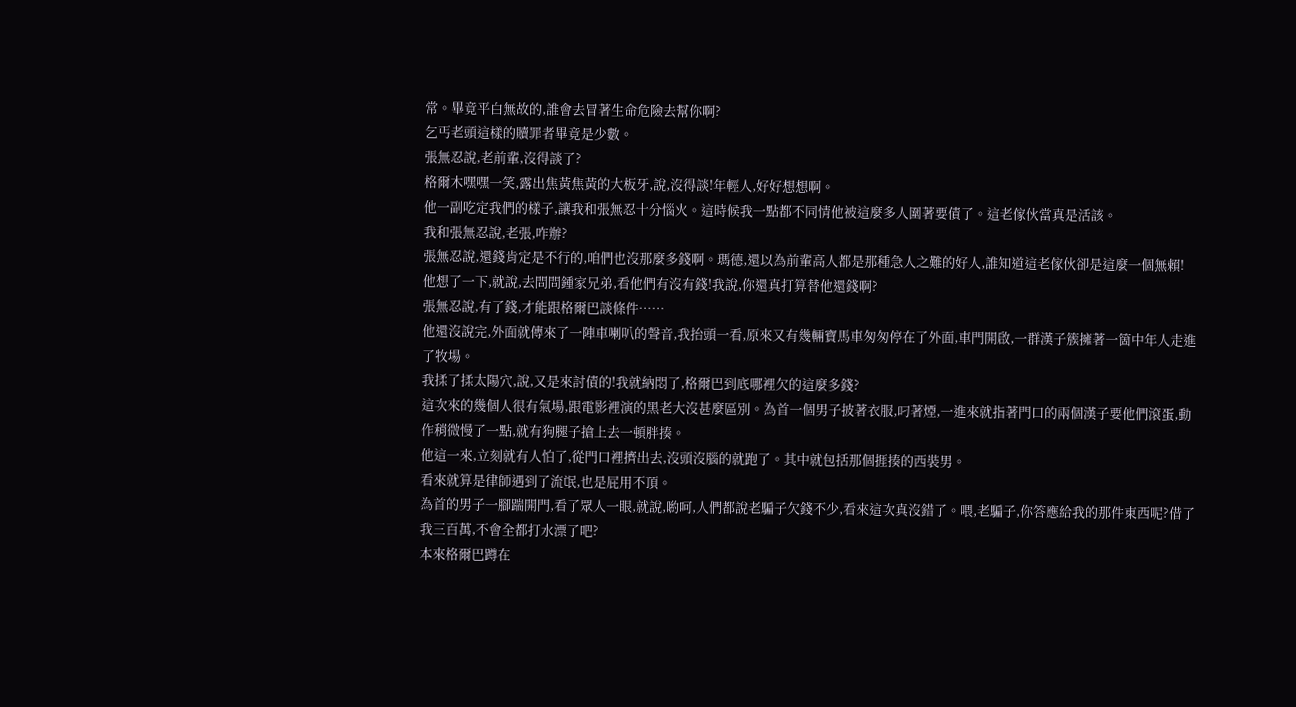常。畢竟平白無故的,誰會去冒著生命危險去幫你啊?
乞丐老頭這樣的贖罪者畢竟是少數。
張無忍說,老前輩,沒得談了?
格爾木嘿嘿一笑,露出焦黃焦黃的大板牙,說,沒得談!年輕人,好好想想啊。
他一副吃定我們的樣子,讓我和張無忍十分惱火。這時候我一點都不同情他被這麼多人圍著要債了。這老傢伙當真是活該。
我和張無忍說,老張,咋辦?
張無忍說,還錢肯定是不行的,咱們也沒那麼多錢啊。瑪德,還以為前輩高人都是那種急人之難的好人,誰知道這老傢伙卻是這麼一個無賴!
他想了一下,就說,去問問鍾家兄弟,看他們有沒有錢!我說,你還真打算替他還錢啊?
張無忍說,有了錢,才能跟格爾巴談條件……
他還沒說完,外面就傳來了一陣車喇叭的聲音,我抬頭一看,原來又有幾輛寶馬車匆匆停在了外面,車門開啟,一群漢子簇擁著一箇中年人走進了牧場。
我揉了揉太陽穴,說,又是來討債的!我就納悶了,格爾巴到底哪裡欠的這麼多錢?
這次來的幾個人很有氣場,跟電影裡演的黑老大沒甚麼區別。為首一個男子披著衣服,叼著煙,一進來就指著門口的兩個漢子要他們滾蛋,動作稍微慢了一點,就有狗腿子搶上去一頓胖揍。
他這一來,立刻就有人怕了,從門口裡擠出去,沒頭沒腦的就跑了。其中就包括那個捱揍的西裝男。
看來就算是律師遇到了流氓,也是屁用不頂。
為首的男子一腳踹開門,看了眾人一眼,就說,喲呵,人們都說老騙子欠錢不少,看來這次真沒錯了。喂,老騙子,你答應給我的那件東西呢?借了我三百萬,不會全都打水漂了吧?
本來格爾巴蹲在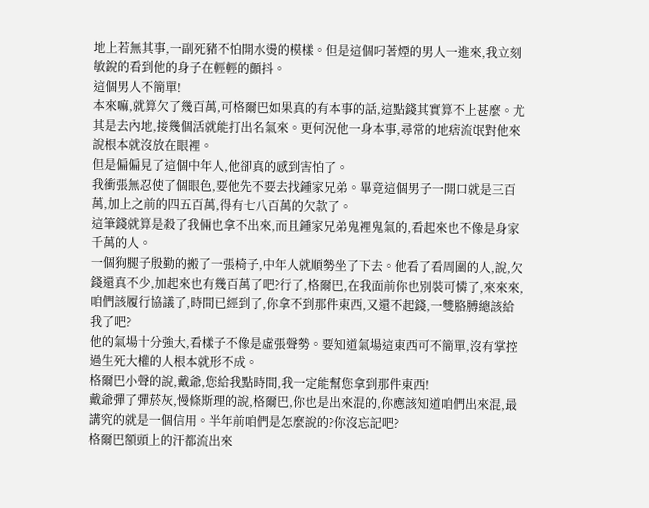地上若無其事,一副死豬不怕開水燙的模樣。但是這個叼著煙的男人一進來,我立刻敏銳的看到他的身子在輕輕的顫抖。
這個男人不簡單!
本來嘛,就算欠了幾百萬,可格爾巴如果真的有本事的話,這點錢其實算不上甚麼。尤其是去內地,接幾個活就能打出名氣來。更何況他一身本事,尋常的地痞流氓對他來說根本就沒放在眼裡。
但是偏偏見了這個中年人,他卻真的感到害怕了。
我衝張無忍使了個眼色,要他先不要去找鍾家兄弟。畢竟這個男子一開口就是三百萬,加上之前的四五百萬,得有七八百萬的欠款了。
這筆錢就算是殺了我倆也拿不出來,而且鍾家兄弟鬼裡鬼氣的,看起來也不像是身家千萬的人。
一個狗腿子殷勤的搬了一張椅子,中年人就順勢坐了下去。他看了看周圍的人,說,欠錢還真不少,加起來也有幾百萬了吧?行了,格爾巴,在我面前你也別裝可憐了,來來來,咱們該履行協議了,時間已經到了,你拿不到那件東西,又還不起錢,一雙胳膊總該給我了吧?
他的氣場十分強大,看樣子不像是虛張聲勢。要知道氣場這東西可不簡單,沒有掌控過生死大權的人根本就形不成。
格爾巴小聲的說,戴爺,您給我點時間,我一定能幫您拿到那件東西!
戴爺彈了彈菸灰,慢條斯理的說,格爾巴,你也是出來混的,你應該知道咱們出來混,最講究的就是一個信用。半年前咱們是怎麼說的?你沒忘記吧?
格爾巴額頭上的汗都流出來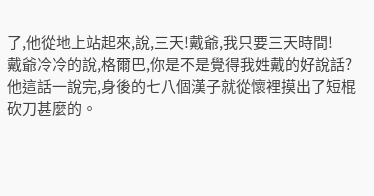了,他從地上站起來,說,三天!戴爺,我只要三天時間!
戴爺冷冷的說,格爾巴,你是不是覺得我姓戴的好說話?
他這話一說完,身後的七八個漢子就從懷裡摸出了短棍砍刀甚麼的。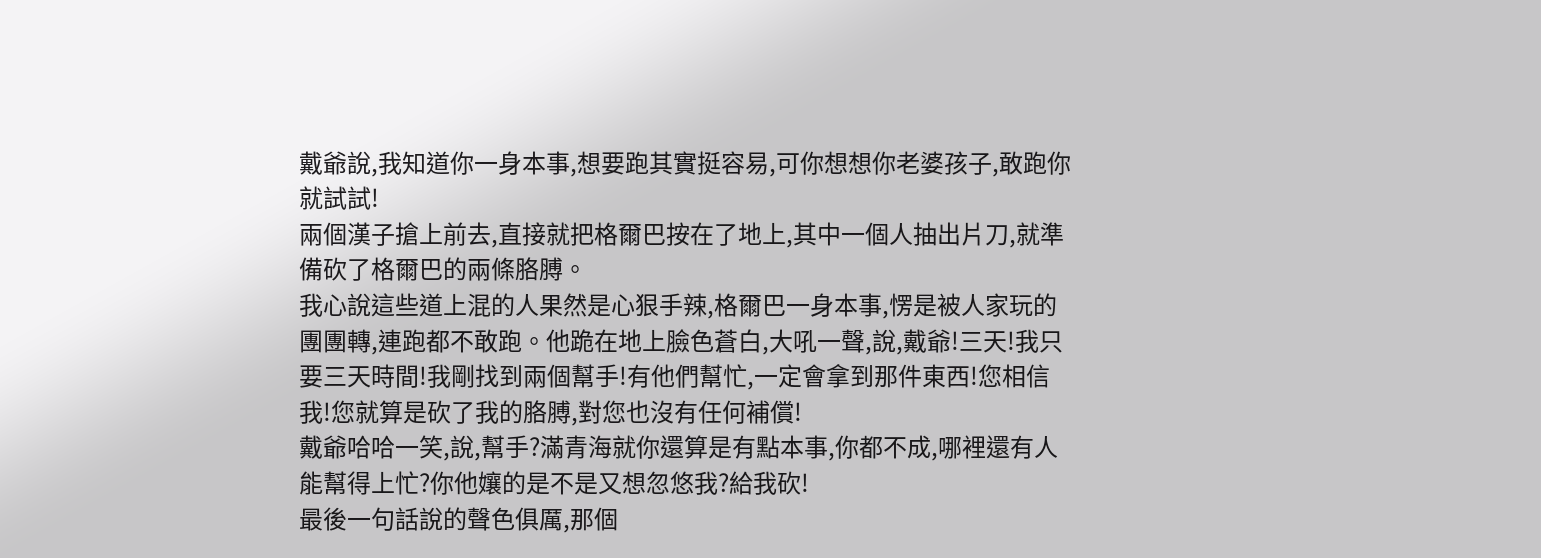戴爺說,我知道你一身本事,想要跑其實挺容易,可你想想你老婆孩子,敢跑你就試試!
兩個漢子搶上前去,直接就把格爾巴按在了地上,其中一個人抽出片刀,就準備砍了格爾巴的兩條胳膊。
我心說這些道上混的人果然是心狠手辣,格爾巴一身本事,愣是被人家玩的團團轉,連跑都不敢跑。他跪在地上臉色蒼白,大吼一聲,說,戴爺!三天!我只要三天時間!我剛找到兩個幫手!有他們幫忙,一定會拿到那件東西!您相信我!您就算是砍了我的胳膊,對您也沒有任何補償!
戴爺哈哈一笑,說,幫手?滿青海就你還算是有點本事,你都不成,哪裡還有人能幫得上忙?你他孃的是不是又想忽悠我?給我砍!
最後一句話說的聲色俱厲,那個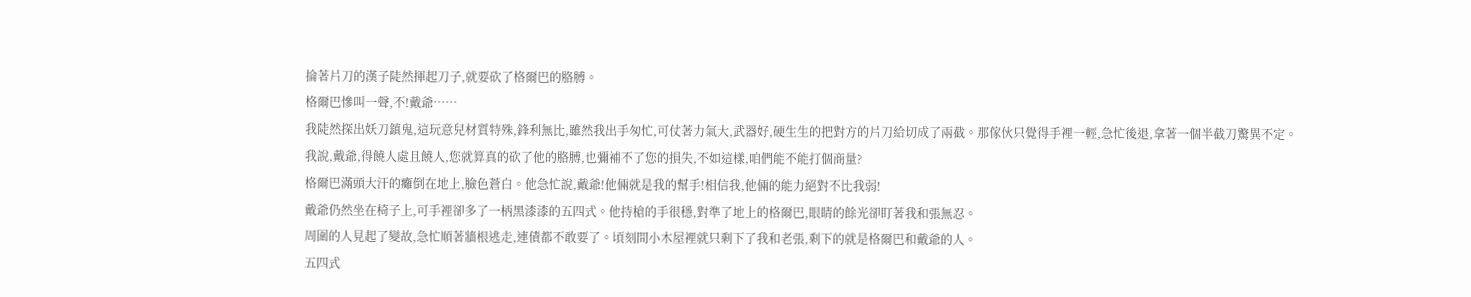掄著片刀的漢子陡然揮起刀子,就要砍了格爾巴的胳膊。
格爾巴慘叫一聲,不!戴爺……
我陡然探出妖刀鎮鬼,這玩意兒材質特殊,鋒利無比,雖然我出手匆忙,可仗著力氣大,武器好,硬生生的把對方的片刀給切成了兩截。那傢伙只覺得手裡一輕,急忙後退,拿著一個半截刀驚異不定。
我說,戴爺,得饒人處且饒人,您就算真的砍了他的胳膊,也彌補不了您的損失,不如這樣,咱們能不能打個商量?
格爾巴滿頭大汗的癱倒在地上,臉色蒼白。他急忙說,戴爺!他倆就是我的幫手!相信我,他倆的能力絕對不比我弱!
戴爺仍然坐在椅子上,可手裡卻多了一柄黑漆漆的五四式。他持槍的手很穩,對準了地上的格爾巴,眼睛的餘光卻盯著我和張無忍。
周圍的人見起了變故,急忙順著牆根逃走,連債都不敢要了。頃刻間小木屋裡就只剩下了我和老張,剩下的就是格爾巴和戴爺的人。
五四式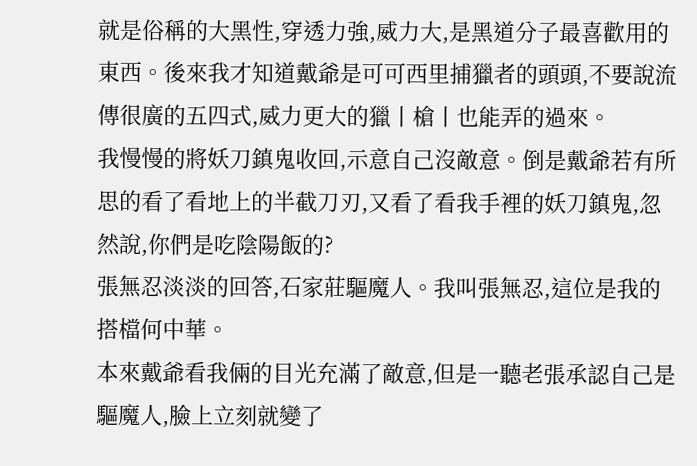就是俗稱的大黑性,穿透力強,威力大,是黑道分子最喜歡用的東西。後來我才知道戴爺是可可西里捕獵者的頭頭,不要說流傳很廣的五四式,威力更大的獵丨槍丨也能弄的過來。
我慢慢的將妖刀鎮鬼收回,示意自己沒敵意。倒是戴爺若有所思的看了看地上的半截刀刃,又看了看我手裡的妖刀鎮鬼,忽然說,你們是吃陰陽飯的?
張無忍淡淡的回答,石家莊驅魔人。我叫張無忍,這位是我的搭檔何中華。
本來戴爺看我倆的目光充滿了敵意,但是一聽老張承認自己是驅魔人,臉上立刻就變了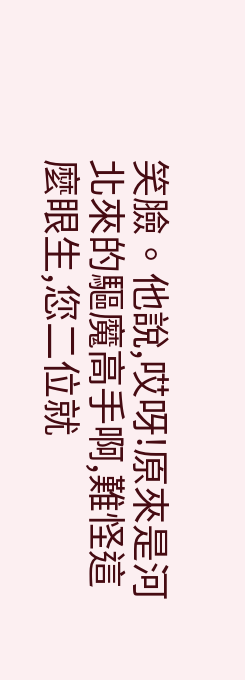笑臉。他說,哎呀!原來是河北來的驅魔高手啊,難怪這麼眼生,您二位就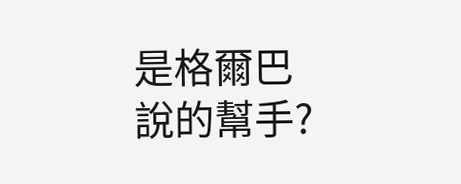是格爾巴說的幫手?